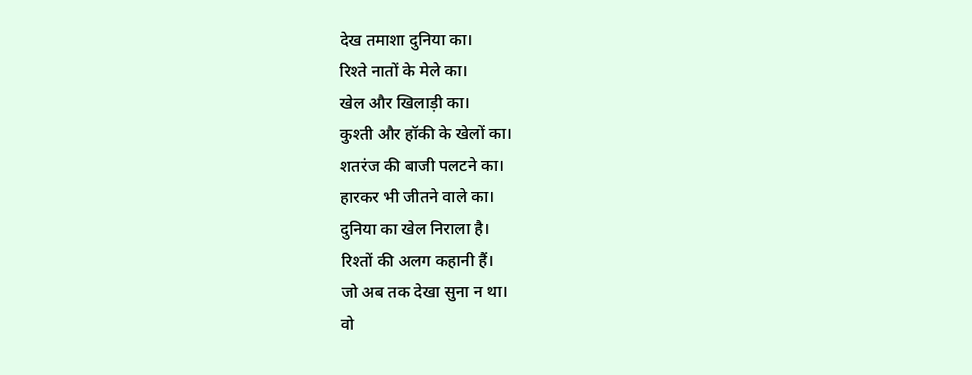देख तमाशा दुनिया का।
रिश्ते नातों के मेले का।
खेल और खिलाड़ी का।
कुश्ती और हॉकी के खेलों का।
शतरंज की बाजी पलटने का।
हारकर भी जीतने वाले का।
दुनिया का खेल निराला है।
रिश्तों की अलग कहानी हैं।
जो अब तक देखा सुना न था।
वो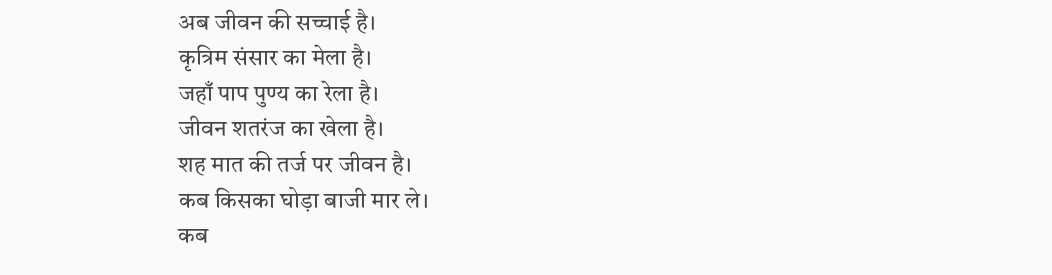अब जीवन की सच्चाई है।
कृत्रिम संसार का मेला है।
जहाँ पाप पुण्य का रेला है।
जीवन शतरंज का खेला है।
शह मात की तर्ज पर जीवन है।
कब किसका घोड़ा बाजी मार ले।
कब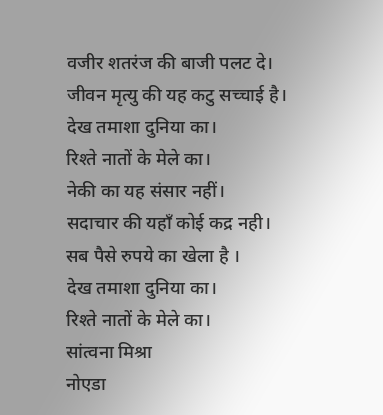वजीर शतरंज की बाजी पलट दे।
जीवन मृत्यु की यह कटु सच्चाई है।
देख तमाशा दुनिया का।
रिश्ते नातों के मेले का।
नेकी का यह संसार नहीं।
सदाचार की यहाँ कोई कद्र नही।
सब पैसे रुपये का खेला है ।
देख तमाशा दुनिया का।
रिश्ते नातों के मेले का।
सांत्वना मिश्रा
नोएडा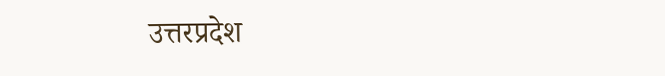उत्तरप्रदेश